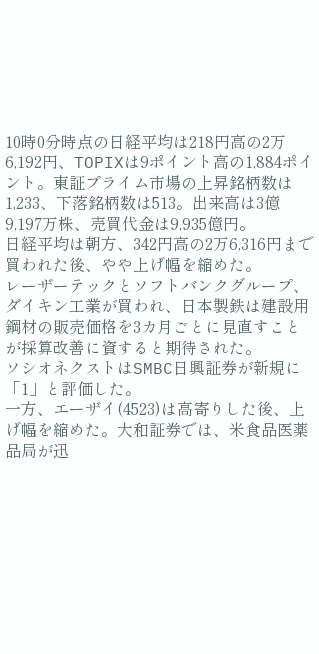10時0分時点の日経平均は218円高の2万6,192円、TOPIXは9ポイント高の1,884ポイント。東証プライム市場の上昇銘柄数は1,233、下落銘柄数は513。出来高は3億9,197万株、売買代金は9,935億円。
日経平均は朝方、342円高の2万6,316円まで買われた後、やや上げ幅を縮めた。
レーザーテックとソフトバンクグループ、ダイキン工業が買われ、日本製鉄は建設用鋼材の販売価格を3カ月ごとに見直すことが採算改善に資すると期待された。
ソシオネクストはSMBC日興証券が新規に「1」と評価した。
一方、エーザイ(4523)は高寄りした後、上げ幅を縮めた。大和証券では、米食品医薬品局が迅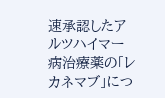速承認したアルツハイマー病治療薬の「レカネマブ」につ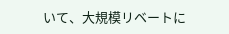いて、大規模リベートに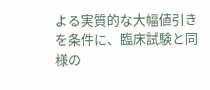よる実質的な大幅値引きを条件に、臨床試験と同様の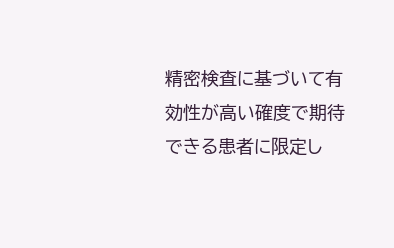精密検査に基づいて有効性が高い確度で期待できる患者に限定し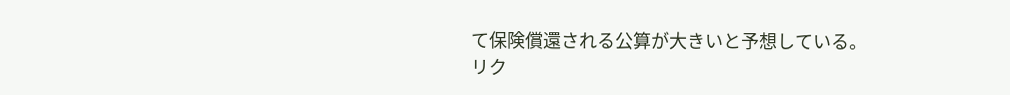て保険償還される公算が大きいと予想している。
リク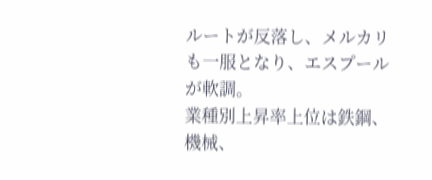ルートが反落し、メルカリも一服となり、エスプールが軟調。
業種別上昇率上位は鉄鋼、機械、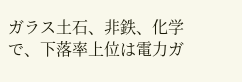ガラス土石、非鉄、化学で、下落率上位は電力ガ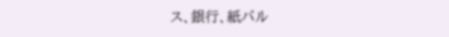ス、銀行、紙パル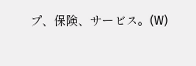プ、保険、サービス。(W)